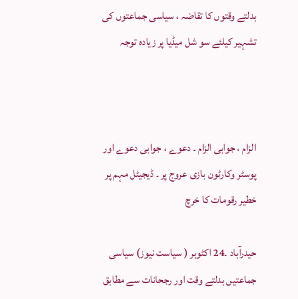بدلتے وقتوں کا تقاضہ ، سیاسی جماعتوں کی تشہیر کیلئے سو شل میڈیا پر زیادہ توجہ



الزام ، جوابی الزام ۔ دعوے ، جوابی دعوے اور پوسٹر وکارٹون بازی عروج پر ۔ ڈیجیٹل مہم پر خطیر رقومات کا خرچ

حیدرآباد ۔24 اکٹوبر ( سیاست نیوز) سیاسی جماعتیں بدلتے وقت اور رجحانات سے مطابق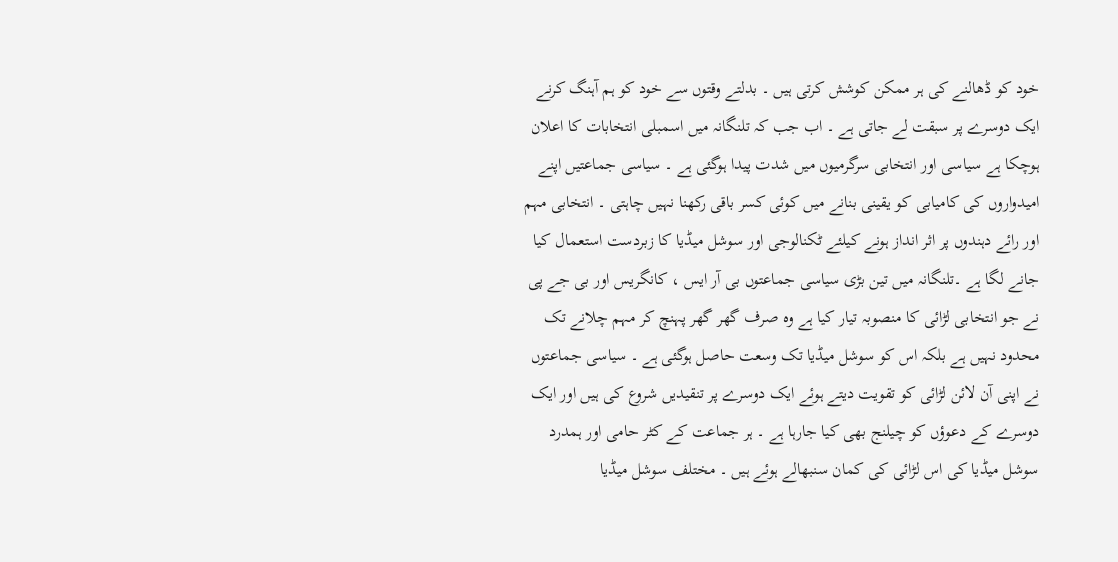خود کو ڈھالنے کی ہر ممکن کوشش کرتی ہیں ۔ بدلتے وقتوں سے خود کو ہم آہنگ کرنے ایک دوسرے پر سبقت لے جاتی ہے ۔ اب جب کہ تلنگانہ میں اسمبلی انتخابات کا اعلان ہوچکا ہے سیاسی اور انتخابی سرگرمیوں میں شدت پیدا ہوگئی ہے ۔ سیاسی جماعتیں اپنے امیدواروں کی کامیابی کو یقینی بنانے میں کوئی کسر باقی رکھنا نہیں چاہتی ۔ انتخابی مہم اور رائے دہندوں پر اثر انداز ہونے کیلئے ٹکنالوجی اور سوشل میڈیا کا زبردست استعمال کیا جانے لگا ہے ۔تلنگانہ میں تین بڑی سیاسی جماعتوں بی آر ایس ، کانگریس اور بی جے پی نے جو انتخابی لڑائی کا منصوبہ تیار کیا ہے وہ صرف گھر گھر پہنچ کر مہم چلانے تک محدود نہیں ہے بلکہ اس کو سوشل میڈیا تک وسعت حاصل ہوگئی ہے ۔ سیاسی جماعتوں نے اپنی آن لائن لڑائی کو تقویت دیتے ہوئے ایک دوسرے پر تنقیدیں شروع کی ہیں اور ایک دوسرے کے دعوؤں کو چیلنج بھی کیا جارہا ہے ۔ ہر جماعت کے کٹر حامی اور ہمدرد سوشل میڈیا کی اس لڑائی کی کمان سنبھالے ہوئے ہیں ۔ مختلف سوشل میڈیا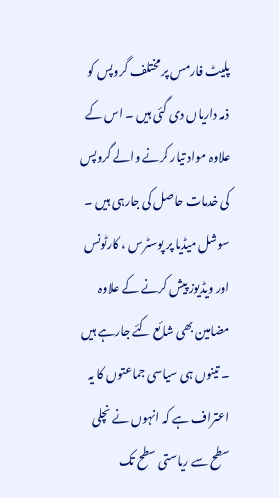پلیٹ فارمس پر مختلف گروپس کو ذمہ داریاں دی گئی ہیں ۔ اس کے علاوہ مواد تیار کرنے والے گروپس کی خدمات حاصل کی جارہی ہیں ۔ سوشل میڈیا پر پوسٹرس ، کارٹونس اور ویڈیوز پیش کرنے کے علاوہ مضامین بھی شائع کئے جارہے ہیں ۔ تینوں ہی سیاسی جماعتوں کا یہ اعتراف ہے کہ انہوں نے نچلی سطح سے ریاستی سطح تک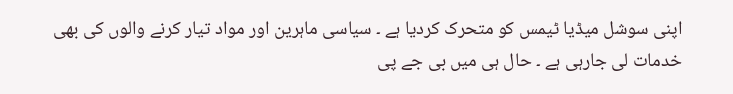اپنی سوشل میڈیا ٹیمس کو متحرک کردیا ہے ۔ سیاسی ماہرین اور مواد تیار کرنے والوں کی بھی خدمات لی جارہی ہے ۔ حال ہی میں بی جے پی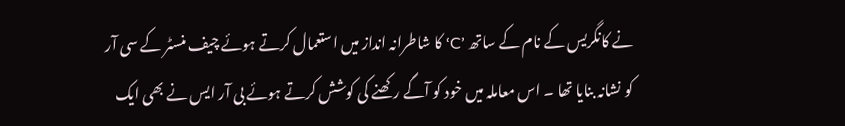نے کانگریس کے نام کے ساتھ ’C‘ کا شاطرانہ انداز میں استعمال کرتے ہوئے چیف منسٹر کے سی آر کو نشانہ بنایا تھا ۔ اس معاملہ میں خود کو آگے رکھنے کی کوشش کرتے ہوئے بی آر ایس نے بھی ایک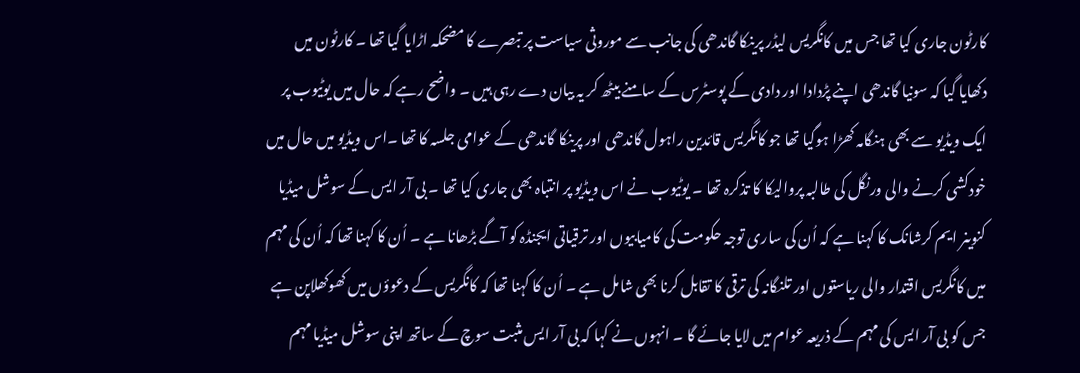کارٹون جاری کیا تھا جس میں کانگریس لیڈر پرینکا گاندھی کی جانب سے موروثی سیاست پر تبصرے کا مضحکہ اڑایا گیا تھا ۔ کارٹون میں دکھایا گیا کہ سونیا گاندھی اپنے پڑدادا اور دادی کے پوسٹرس کے سامنے بیٹھ کر یہ بیان دے رہی ہیں ۔ واضح رہے کہ حال میں یوٹیوب پر ایک ویڈیو سے بھی ہنگامہ کھڑا ہوگیا تھا جو کانگریس قائدین راہول گاندھی اور پرینکا گاندھی کے عوامی جلسہ کا تھا ۔اس ویڈیو میں حال میں خودکشی کرنے والی ورنگل کی طالبہ پروالیکا کا تذکرہ تھا ۔ یوٹیوب نے اس ویڈیو پر انتباہ بھی جاری کیا تھا ۔ بی آر ایس کے سوشل میڈیا کنوینر ایم کرشانک کا کہنا ہے کہ اُن کی ساری توجہ حکومت کی کامیابیوں اور ترقیاتی ایجنڈہ کو آگے بڑھانا ہے ۔ اُن کا کہنا تھا کہ اُن کی مہم میں کانگریس اقتدار والی ریاستوں اور تلنگانہ کی ترقی کا تقابل کرنا بھی شامل ہے ۔ اُن کا کہنا تھا کہ کانگریس کے دعوؤں میں کھوکھلاپن ہے جس کو بی آر ایس کی مہم کے ذریعہ عوام میں لایا جائے گا ۔ انہوں نے کہا کہ بی آر ایس مثبت سوچ کے ساتھ اپنی سوشل میڈیا مہم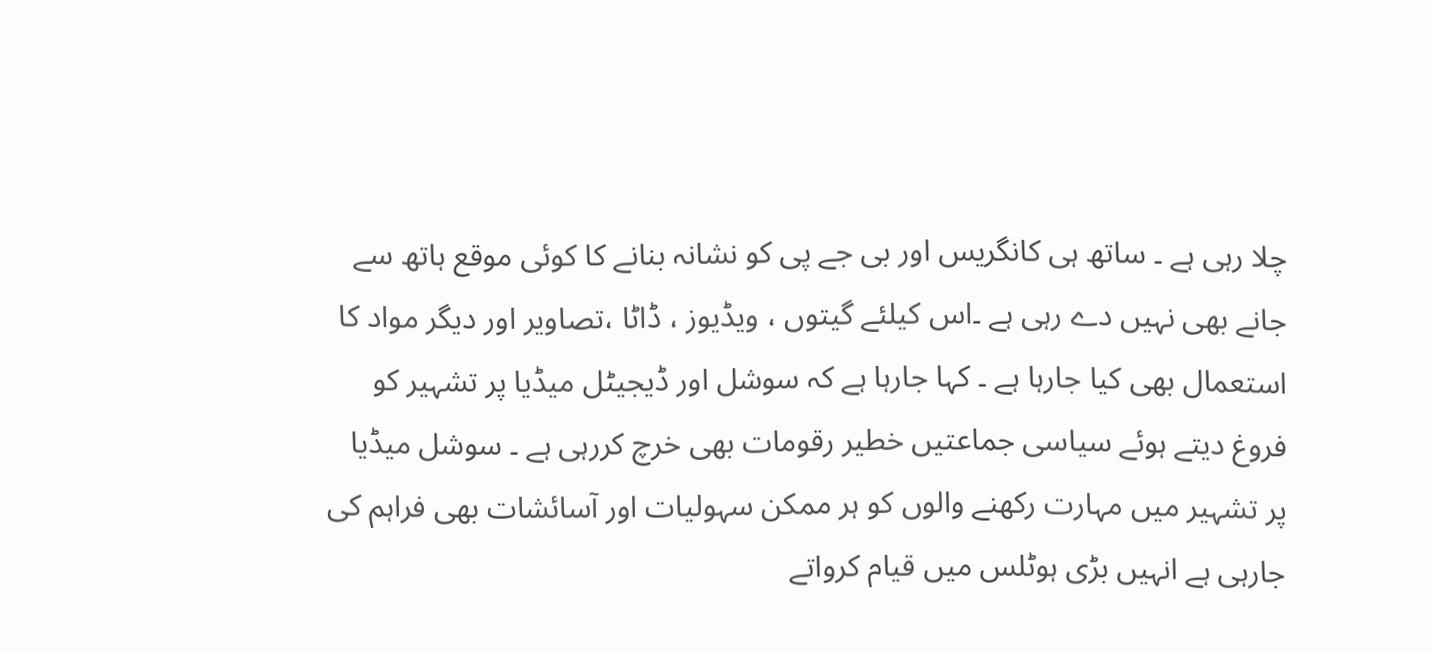چلا رہی ہے ۔ ساتھ ہی کانگریس اور بی جے پی کو نشانہ بنانے کا کوئی موقع ہاتھ سے جانے بھی نہیں دے رہی ہے ۔اس کیلئے گیتوں ، ویڈیوز ، ڈاٹا ،تصاویر اور دیگر مواد کا استعمال بھی کیا جارہا ہے ۔ کہا جارہا ہے کہ سوشل اور ڈیجیٹل میڈیا پر تشہیر کو فروغ دیتے ہوئے سیاسی جماعتیں خطیر رقومات بھی خرچ کررہی ہے ۔ سوشل میڈیا پر تشہیر میں مہارت رکھنے والوں کو ہر ممکن سہولیات اور آسائشات بھی فراہم کی جارہی ہے انہیں بڑی ہوٹلس میں قیام کرواتے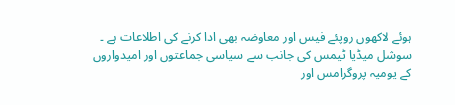ہوئے لاکھوں روپئے فیس اور معاوضہ بھی ادا کرنے کی اطلاعات ہے ۔ سوشل میڈیا ٹیمس کی جانب سے سیاسی جماعتوں اور امیدواروں کے یومیہ پروگرامس اور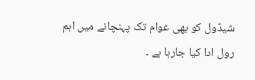شیڈول کو بھی عوام تک پہنچانے میں اہم رول ادا کیا جارہا ہے ۔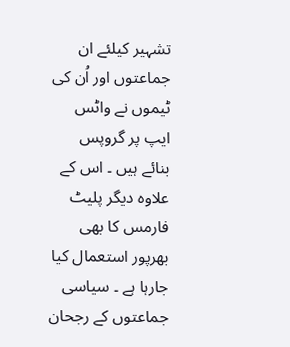تشہیر کیلئے ان جماعتوں اور اُن کی ٹیموں نے واٹس ایپ پر گروپس بنائے ہیں ۔ اس کے علاوہ دیگر پلیٹ فارمس کا بھی بھرپور استعمال کیا جارہا ہے ۔ سیاسی جماعتوں کے رجحان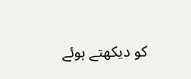کو دیکھتے ہوئے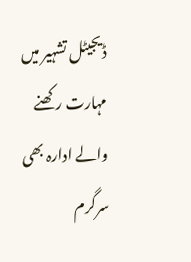ڈیجیٹل تشہیر میں مہارت رکھنے والے ادارہ بھی سرگرم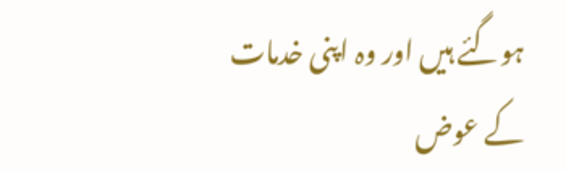ہوگئے ہیں اور وہ اپنی خدمات کے عوض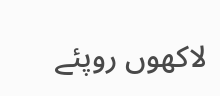لاکھوں روپئے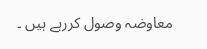معاوضہ وصول کررہے ہیں ۔